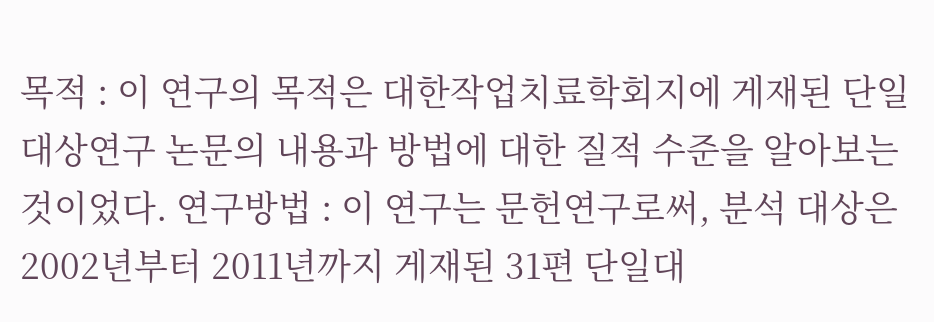목적 : 이 연구의 목적은 대한작업치료학회지에 게재된 단일대상연구 논문의 내용과 방법에 대한 질적 수준을 알아보는 것이었다. 연구방법 : 이 연구는 문헌연구로써, 분석 대상은 2002년부터 2011년까지 게재된 31편 단일대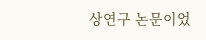상연구 논문이었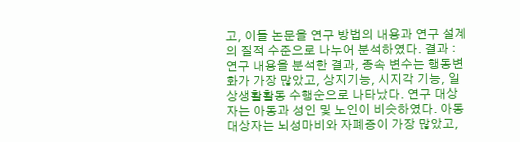고, 이들 논문을 연구 방법의 내용과 연구 설계의 질적 수준으로 나누어 분석하였다. 결과 : 연구 내용을 분석한 결과, 종속 변수는 행동변화가 가장 많았고, 상지기능, 시지각 기능, 일상생활활동 수행순으로 나타났다. 연구 대상자는 아동과 성인 및 노인이 비슷하였다. 아동 대상자는 뇌성마비와 자폐증이 가장 많았고,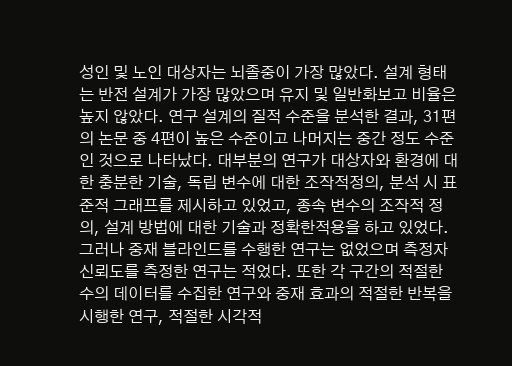성인 및 노인 대상자는 뇌졸중이 가장 많았다. 설계 형태는 반전 설계가 가장 많았으며 유지 및 일반화보고 비율은 높지 않았다. 연구 설계의 질적 수준을 분석한 결과, 31편의 논문 중 4편이 높은 수준이고 나머지는 중간 정도 수준인 것으로 나타났다. 대부분의 연구가 대상자와 환경에 대한 충분한 기술, 독립 변수에 대한 조작적정의, 분석 시 표준적 그래프를 제시하고 있었고, 종속 변수의 조작적 정의, 설계 방법에 대한 기술과 정확한적용을 하고 있었다. 그러나 중재 블라인드를 수행한 연구는 없었으며 측정자 신뢰도를 측정한 연구는 적었다. 또한 각 구간의 적절한 수의 데이터를 수집한 연구와 중재 효과의 적절한 반복을 시행한 연구, 적절한 시각적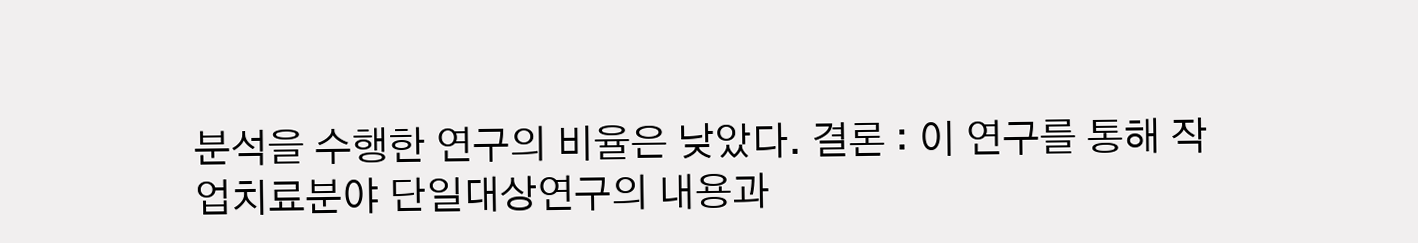분석을 수행한 연구의 비율은 낮았다. 결론 : 이 연구를 통해 작업치료분야 단일대상연구의 내용과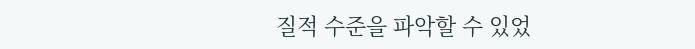질적 수준을 파악할 수 있었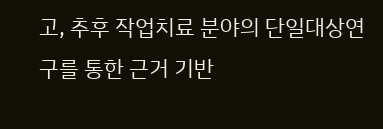고, 추후 작업치료 분야의 단일대상연구를 통한 근거 기반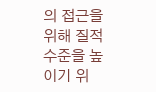의 접근을 위해 질적 수준을 높이기 위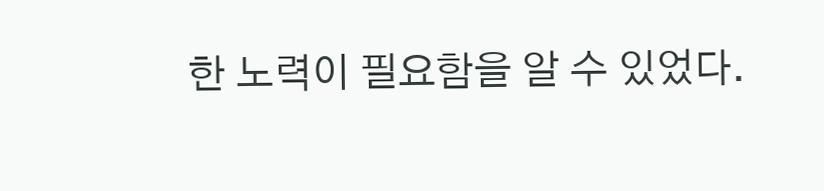한 노력이 필요함을 알 수 있었다.